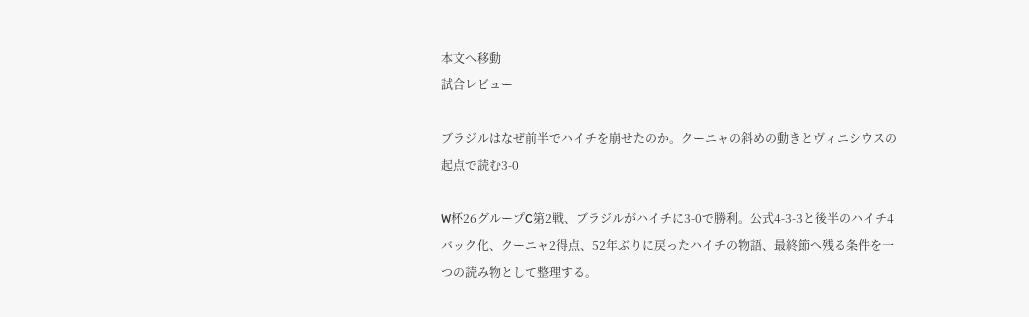本文へ移動
試合レビュー

ブラジルはなぜ前半でハイチを崩せたのか。クーニャの斜めの動きとヴィニシウスの起点で読む3-0

W杯26グループC第2戦、ブラジルがハイチに3-0で勝利。公式4-3-3と後半のハイチ4バック化、クーニャ2得点、52年ぶりに戻ったハイチの物語、最終節へ残る条件を一つの読み物として整理する。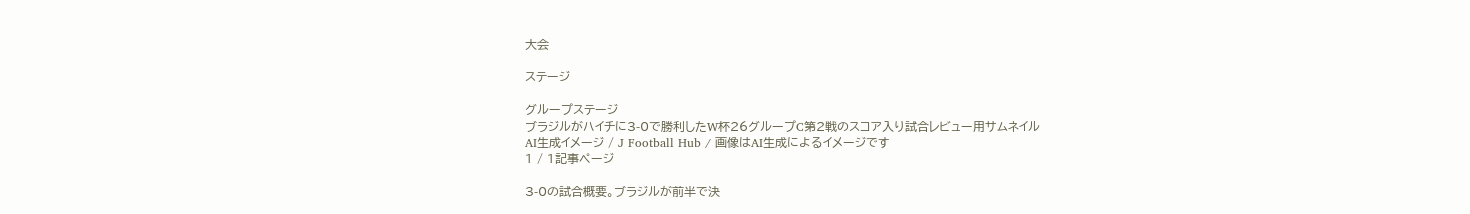大会

ステージ

グループステージ
ブラジルがハイチに3-0で勝利したW杯26グループC第2戦のスコア入り試合レビュー用サムネイル
AI生成イメージ / J Football Hub / 画像はAI生成によるイメージです
1 / 1記事ページ

3-0の試合概要。ブラジルが前半で決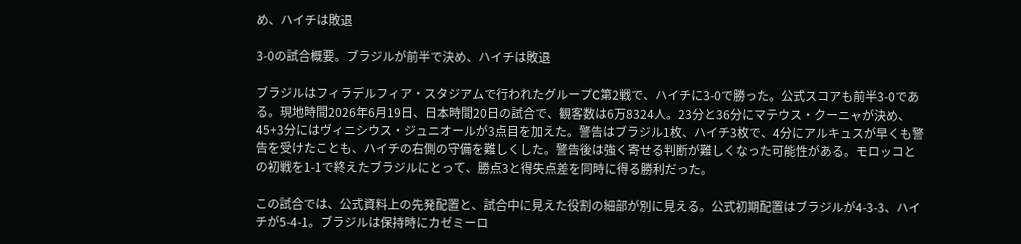め、ハイチは敗退

3-0の試合概要。ブラジルが前半で決め、ハイチは敗退

ブラジルはフィラデルフィア・スタジアムで行われたグループC第2戦で、ハイチに3-0で勝った。公式スコアも前半3-0である。現地時間2026年6月19日、日本時間20日の試合で、観客数は6万8324人。23分と36分にマテウス・クーニャが決め、45+3分にはヴィニシウス・ジュニオールが3点目を加えた。警告はブラジル1枚、ハイチ3枚で、4分にアルキュスが早くも警告を受けたことも、ハイチの右側の守備を難しくした。警告後は強く寄せる判断が難しくなった可能性がある。モロッコとの初戦を1-1で終えたブラジルにとって、勝点3と得失点差を同時に得る勝利だった。

この試合では、公式資料上の先発配置と、試合中に見えた役割の細部が別に見える。公式初期配置はブラジルが4-3-3、ハイチが5-4-1。ブラジルは保持時にカゼミーロ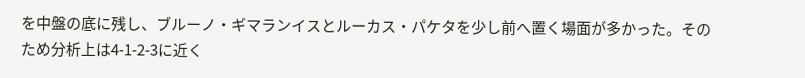を中盤の底に残し、ブルーノ・ギマランイスとルーカス・パケタを少し前へ置く場面が多かった。そのため分析上は4-1-2-3に近く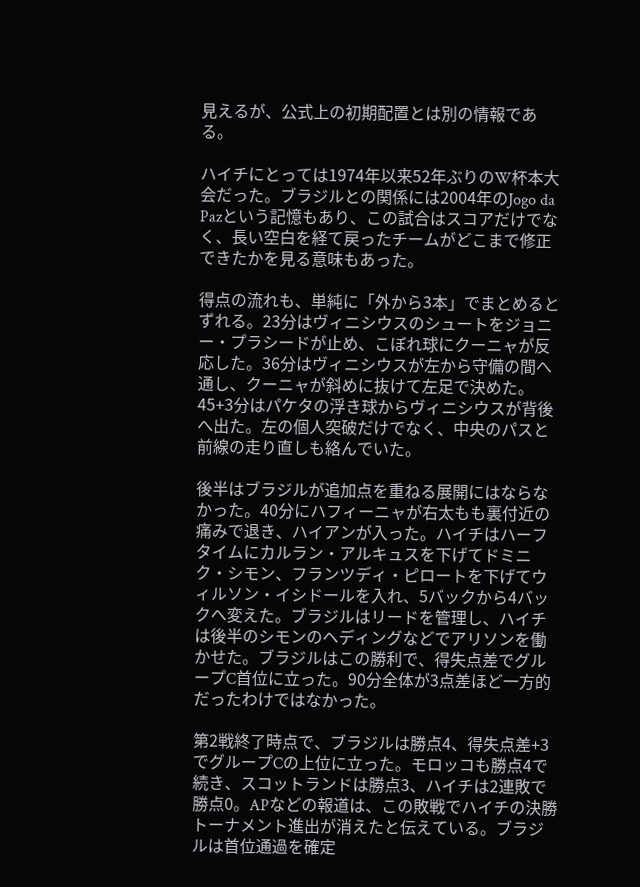見えるが、公式上の初期配置とは別の情報である。

ハイチにとっては1974年以来52年ぶりのW杯本大会だった。ブラジルとの関係には2004年のJogo da Pazという記憶もあり、この試合はスコアだけでなく、長い空白を経て戻ったチームがどこまで修正できたかを見る意味もあった。

得点の流れも、単純に「外から3本」でまとめるとずれる。23分はヴィニシウスのシュートをジョニー・プラシードが止め、こぼれ球にクーニャが反応した。36分はヴィニシウスが左から守備の間へ通し、クーニャが斜めに抜けて左足で決めた。45+3分はパケタの浮き球からヴィニシウスが背後へ出た。左の個人突破だけでなく、中央のパスと前線の走り直しも絡んでいた。

後半はブラジルが追加点を重ねる展開にはならなかった。40分にハフィーニャが右太もも裏付近の痛みで退き、ハイアンが入った。ハイチはハーフタイムにカルラン・アルキュスを下げてドミニク・シモン、フランツディ・ピロートを下げてウィルソン・イシドールを入れ、5バックから4バックへ変えた。ブラジルはリードを管理し、ハイチは後半のシモンのヘディングなどでアリソンを働かせた。ブラジルはこの勝利で、得失点差でグループC首位に立った。90分全体が3点差ほど一方的だったわけではなかった。

第2戦終了時点で、ブラジルは勝点4、得失点差+3でグループCの上位に立った。モロッコも勝点4で続き、スコットランドは勝点3、ハイチは2連敗で勝点0。APなどの報道は、この敗戦でハイチの決勝トーナメント進出が消えたと伝えている。ブラジルは首位通過を確定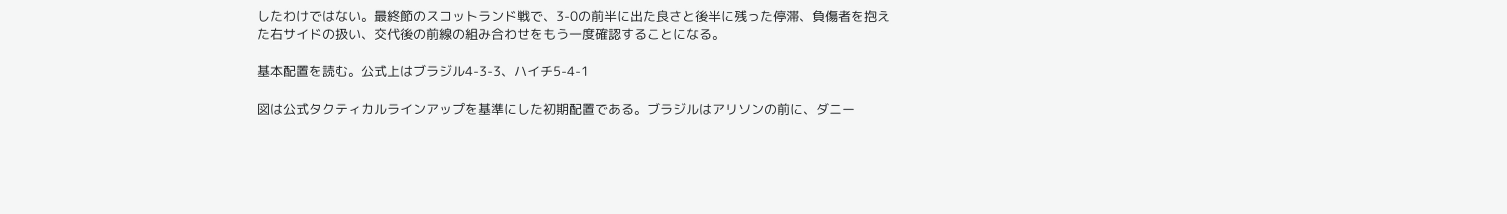したわけではない。最終節のスコットランド戦で、3-0の前半に出た良さと後半に残った停滞、負傷者を抱えた右サイドの扱い、交代後の前線の組み合わせをもう一度確認することになる。

基本配置を読む。公式上はブラジル4-3-3、ハイチ5-4-1

図は公式タクティカルラインアップを基準にした初期配置である。ブラジルはアリソンの前に、ダニー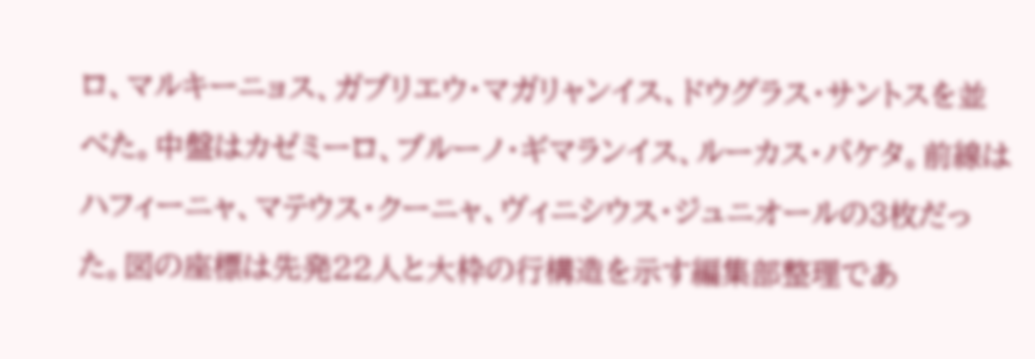ロ、マルキーニョス、ガブリエウ・マガリャンイス、ドウグラス・サントスを並べた。中盤はカゼミーロ、ブルーノ・ギマランイス、ルーカス・パケタ。前線はハフィーニャ、マテウス・クーニャ、ヴィニシウス・ジュニオールの3枚だった。図の座標は先発22人と大枠の行構造を示す編集部整理であ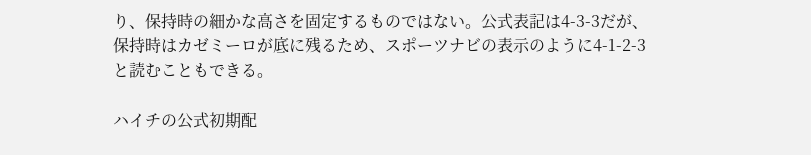り、保持時の細かな高さを固定するものではない。公式表記は4-3-3だが、保持時はカゼミーロが底に残るため、スポーツナビの表示のように4-1-2-3と読むこともできる。

ハイチの公式初期配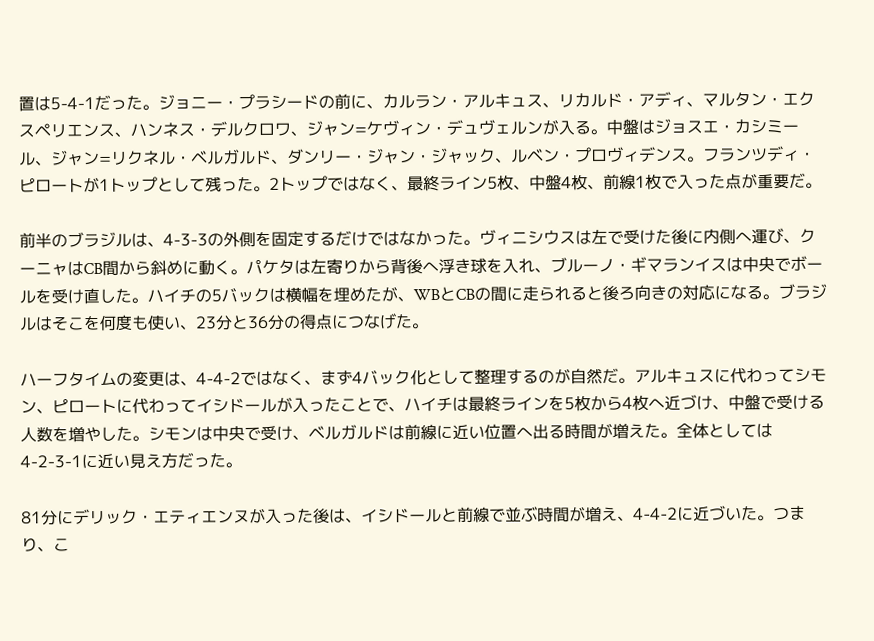置は5-4-1だった。ジョニー・プラシードの前に、カルラン・アルキュス、リカルド・アディ、マルタン・エクスペリエンス、ハンネス・デルクロワ、ジャン=ケヴィン・デュヴェルンが入る。中盤はジョスエ・カシミール、ジャン=リクネル・ベルガルド、ダンリー・ジャン・ジャック、ルベン・プロヴィデンス。フランツディ・ピロートが1トップとして残った。2トップではなく、最終ライン5枚、中盤4枚、前線1枚で入った点が重要だ。

前半のブラジルは、4-3-3の外側を固定するだけではなかった。ヴィニシウスは左で受けた後に内側へ運び、クーニャはCB間から斜めに動く。パケタは左寄りから背後へ浮き球を入れ、ブルーノ・ギマランイスは中央でボールを受け直した。ハイチの5バックは横幅を埋めたが、WBとCBの間に走られると後ろ向きの対応になる。ブラジルはそこを何度も使い、23分と36分の得点につなげた。

ハーフタイムの変更は、4-4-2ではなく、まず4バック化として整理するのが自然だ。アルキュスに代わってシモン、ピロートに代わってイシドールが入ったことで、ハイチは最終ラインを5枚から4枚へ近づけ、中盤で受ける人数を増やした。シモンは中央で受け、ベルガルドは前線に近い位置へ出る時間が増えた。全体としては4-2-3-1に近い見え方だった。

81分にデリック・エティエンヌが入った後は、イシドールと前線で並ぶ時間が増え、4-4-2に近づいた。つまり、こ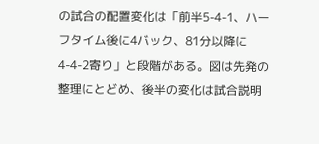の試合の配置変化は「前半5-4-1、ハーフタイム後に4バック、81分以降に4-4-2寄り」と段階がある。図は先発の整理にとどめ、後半の変化は試合説明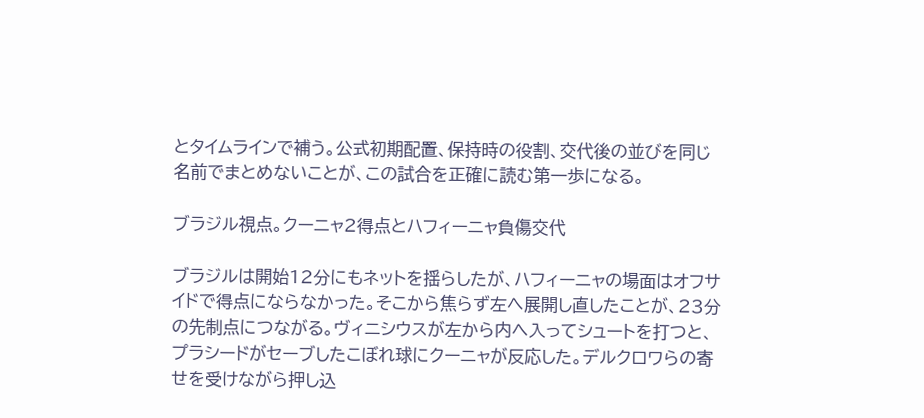とタイムラインで補う。公式初期配置、保持時の役割、交代後の並びを同じ名前でまとめないことが、この試合を正確に読む第一歩になる。

ブラジル視点。クーニャ2得点とハフィーニャ負傷交代

ブラジルは開始12分にもネットを揺らしたが、ハフィーニャの場面はオフサイドで得点にならなかった。そこから焦らず左へ展開し直したことが、23分の先制点につながる。ヴィニシウスが左から内へ入ってシュートを打つと、プラシードがセーブしたこぼれ球にクーニャが反応した。デルクロワらの寄せを受けながら押し込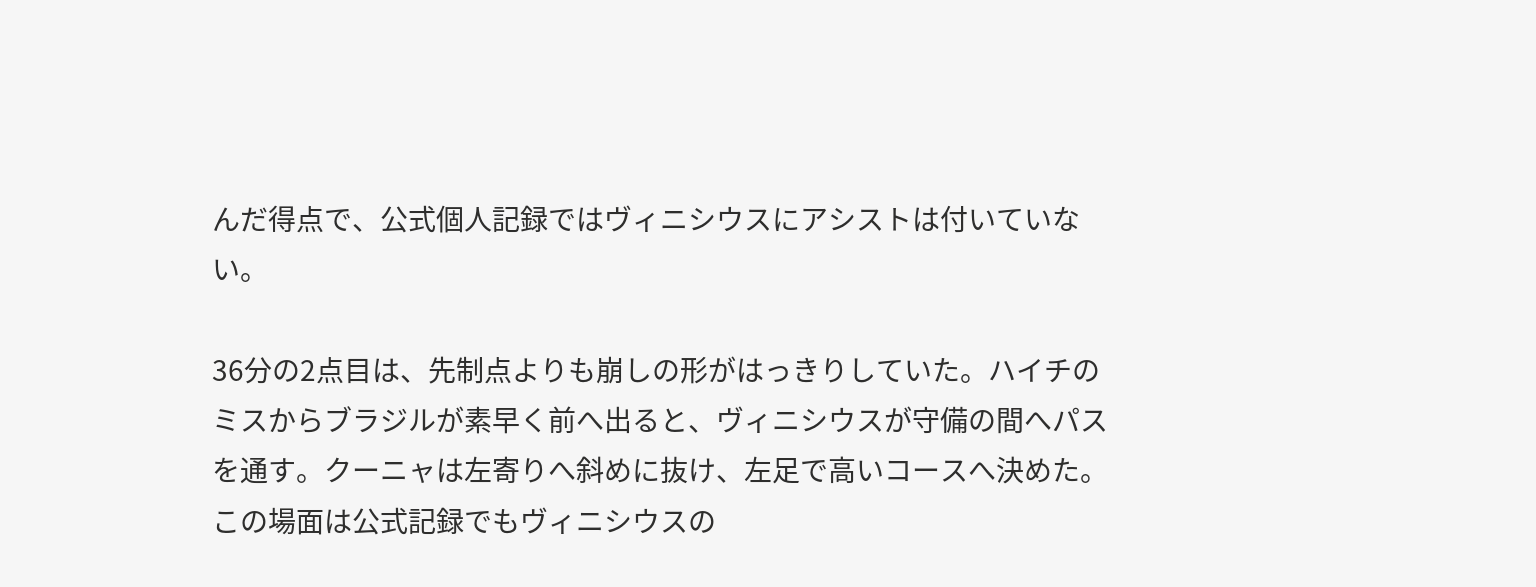んだ得点で、公式個人記録ではヴィニシウスにアシストは付いていない。

36分の2点目は、先制点よりも崩しの形がはっきりしていた。ハイチのミスからブラジルが素早く前へ出ると、ヴィニシウスが守備の間へパスを通す。クーニャは左寄りへ斜めに抜け、左足で高いコースへ決めた。この場面は公式記録でもヴィニシウスの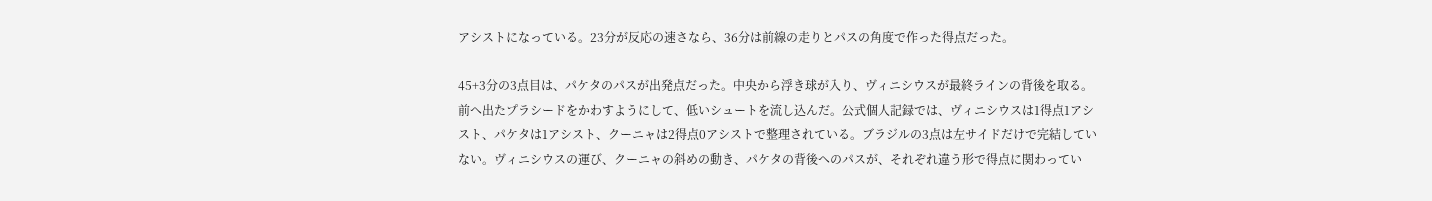アシストになっている。23分が反応の速さなら、36分は前線の走りとパスの角度で作った得点だった。

45+3分の3点目は、パケタのパスが出発点だった。中央から浮き球が入り、ヴィニシウスが最終ラインの背後を取る。前へ出たプラシードをかわすようにして、低いシュートを流し込んだ。公式個人記録では、ヴィニシウスは1得点1アシスト、パケタは1アシスト、クーニャは2得点0アシストで整理されている。ブラジルの3点は左サイドだけで完結していない。ヴィニシウスの運び、クーニャの斜めの動き、パケタの背後へのパスが、それぞれ違う形で得点に関わってい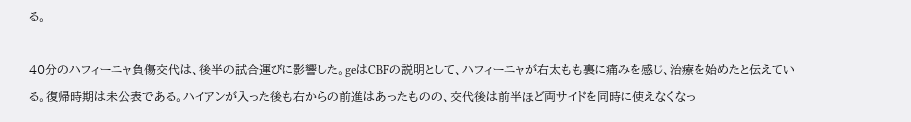る。

40分のハフィーニャ負傷交代は、後半の試合運びに影響した。geはCBFの説明として、ハフィーニャが右太もも裏に痛みを感じ、治療を始めたと伝えている。復帰時期は未公表である。ハイアンが入った後も右からの前進はあったものの、交代後は前半ほど両サイドを同時に使えなくなっ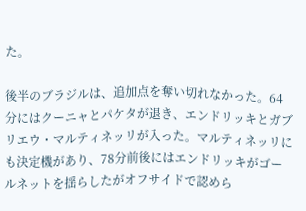た。

後半のブラジルは、追加点を奪い切れなかった。64分にはクーニャとパケタが退き、エンドリッキとガブリエウ・マルティネッリが入った。マルティネッリにも決定機があり、78分前後にはエンドリッキがゴールネットを揺らしたがオフサイドで認めら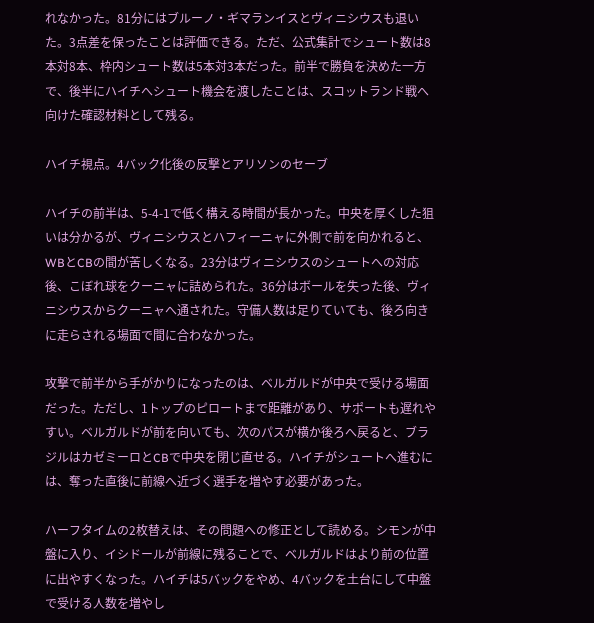れなかった。81分にはブルーノ・ギマランイスとヴィニシウスも退いた。3点差を保ったことは評価できる。ただ、公式集計でシュート数は8本対8本、枠内シュート数は5本対3本だった。前半で勝負を決めた一方で、後半にハイチへシュート機会を渡したことは、スコットランド戦へ向けた確認材料として残る。

ハイチ視点。4バック化後の反撃とアリソンのセーブ

ハイチの前半は、5-4-1で低く構える時間が長かった。中央を厚くした狙いは分かるが、ヴィニシウスとハフィーニャに外側で前を向かれると、WBとCBの間が苦しくなる。23分はヴィニシウスのシュートへの対応後、こぼれ球をクーニャに詰められた。36分はボールを失った後、ヴィニシウスからクーニャへ通された。守備人数は足りていても、後ろ向きに走らされる場面で間に合わなかった。

攻撃で前半から手がかりになったのは、ベルガルドが中央で受ける場面だった。ただし、1トップのピロートまで距離があり、サポートも遅れやすい。ベルガルドが前を向いても、次のパスが横か後ろへ戻ると、ブラジルはカゼミーロとCBで中央を閉じ直せる。ハイチがシュートへ進むには、奪った直後に前線へ近づく選手を増やす必要があった。

ハーフタイムの2枚替えは、その問題への修正として読める。シモンが中盤に入り、イシドールが前線に残ることで、ベルガルドはより前の位置に出やすくなった。ハイチは5バックをやめ、4バックを土台にして中盤で受ける人数を増やし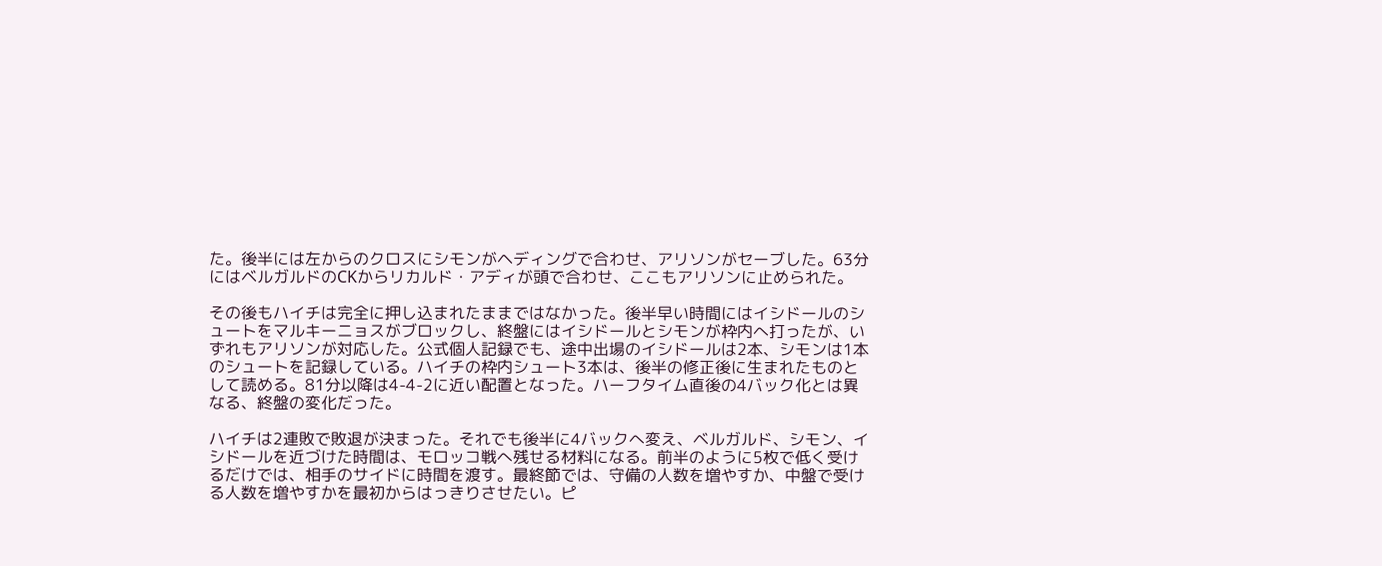た。後半には左からのクロスにシモンがヘディングで合わせ、アリソンがセーブした。63分にはベルガルドのCKからリカルド・アディが頭で合わせ、ここもアリソンに止められた。

その後もハイチは完全に押し込まれたままではなかった。後半早い時間にはイシドールのシュートをマルキーニョスがブロックし、終盤にはイシドールとシモンが枠内へ打ったが、いずれもアリソンが対応した。公式個人記録でも、途中出場のイシドールは2本、シモンは1本のシュートを記録している。ハイチの枠内シュート3本は、後半の修正後に生まれたものとして読める。81分以降は4-4-2に近い配置となった。ハーフタイム直後の4バック化とは異なる、終盤の変化だった。

ハイチは2連敗で敗退が決まった。それでも後半に4バックへ変え、ベルガルド、シモン、イシドールを近づけた時間は、モロッコ戦へ残せる材料になる。前半のように5枚で低く受けるだけでは、相手のサイドに時間を渡す。最終節では、守備の人数を増やすか、中盤で受ける人数を増やすかを最初からはっきりさせたい。ピ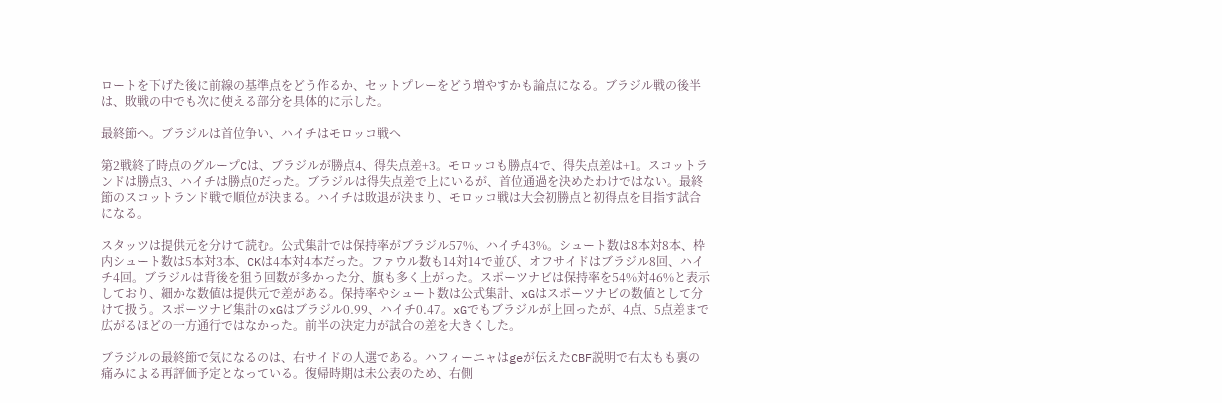ロートを下げた後に前線の基準点をどう作るか、セットプレーをどう増やすかも論点になる。ブラジル戦の後半は、敗戦の中でも次に使える部分を具体的に示した。

最終節へ。ブラジルは首位争い、ハイチはモロッコ戦へ

第2戦終了時点のグループCは、ブラジルが勝点4、得失点差+3。モロッコも勝点4で、得失点差は+1。スコットランドは勝点3、ハイチは勝点0だった。ブラジルは得失点差で上にいるが、首位通過を決めたわけではない。最終節のスコットランド戦で順位が決まる。ハイチは敗退が決まり、モロッコ戦は大会初勝点と初得点を目指す試合になる。

スタッツは提供元を分けて読む。公式集計では保持率がブラジル57%、ハイチ43%。シュート数は8本対8本、枠内シュート数は5本対3本、CKは4本対4本だった。ファウル数も14対14で並び、オフサイドはブラジル8回、ハイチ4回。ブラジルは背後を狙う回数が多かった分、旗も多く上がった。スポーツナビは保持率を54%対46%と表示しており、細かな数値は提供元で差がある。保持率やシュート数は公式集計、xGはスポーツナビの数値として分けて扱う。スポーツナビ集計のxGはブラジル0.99、ハイチ0.47。xGでもブラジルが上回ったが、4点、5点差まで広がるほどの一方通行ではなかった。前半の決定力が試合の差を大きくした。

ブラジルの最終節で気になるのは、右サイドの人選である。ハフィーニャはgeが伝えたCBF説明で右太もも裏の痛みによる再評価予定となっている。復帰時期は未公表のため、右側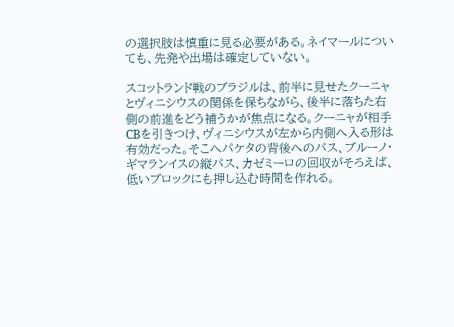の選択肢は慎重に見る必要がある。ネイマールについても、先発や出場は確定していない。

スコットランド戦のブラジルは、前半に見せたクーニャとヴィニシウスの関係を保ちながら、後半に落ちた右側の前進をどう補うかが焦点になる。クーニャが相手CBを引きつけ、ヴィニシウスが左から内側へ入る形は有効だった。そこへパケタの背後へのパス、ブルーノ・ギマランイスの縦パス、カゼミーロの回収がそろえば、低いブロックにも押し込む時間を作れる。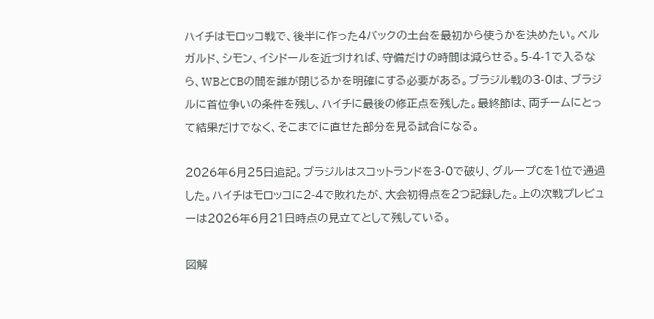ハイチはモロッコ戦で、後半に作った4バックの土台を最初から使うかを決めたい。ベルガルド、シモン、イシドールを近づければ、守備だけの時間は減らせる。5-4-1で入るなら、WBとCBの間を誰が閉じるかを明確にする必要がある。ブラジル戦の3-0は、ブラジルに首位争いの条件を残し、ハイチに最後の修正点を残した。最終節は、両チームにとって結果だけでなく、そこまでに直せた部分を見る試合になる。

2026年6月25日追記。ブラジルはスコットランドを3-0で破り、グループCを1位で通過した。ハイチはモロッコに2-4で敗れたが、大会初得点を2つ記録した。上の次戦プレビューは2026年6月21日時点の見立てとして残している。

図解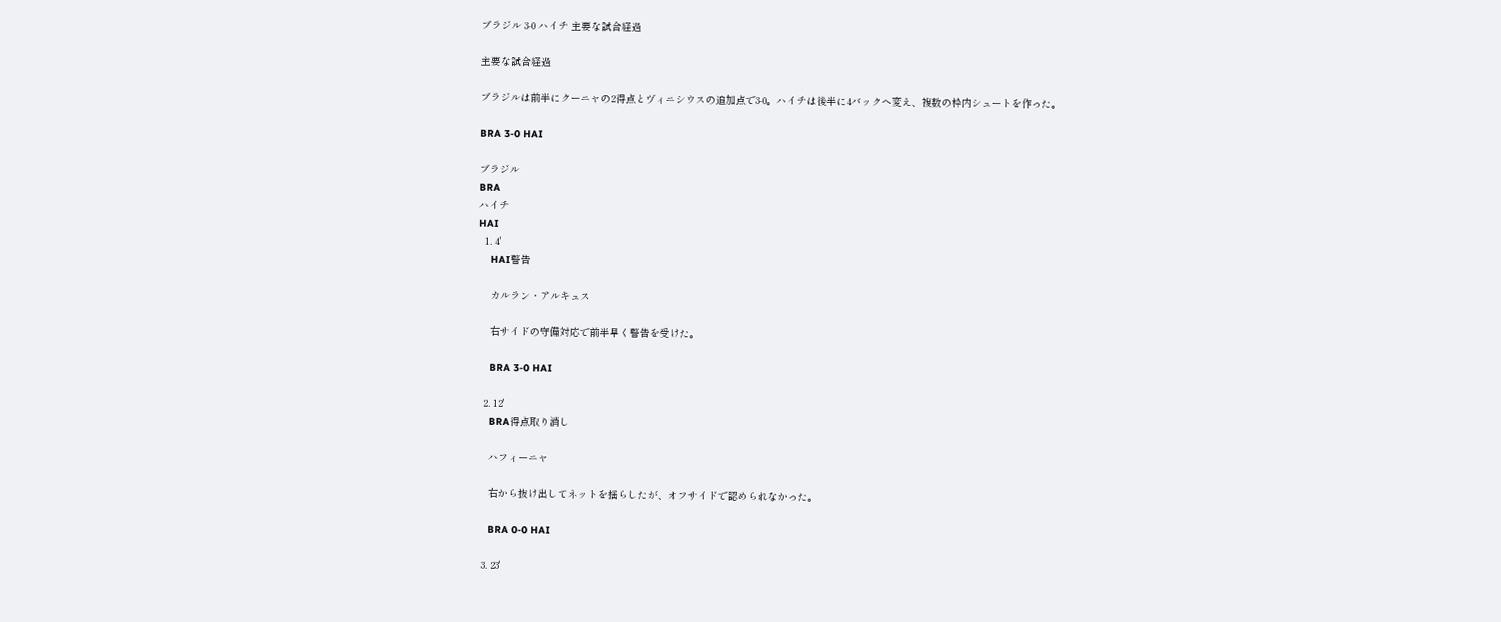ブラジル 3-0 ハイチ 主要な試合経過

主要な試合経過

ブラジルは前半にクーニャの2得点とヴィニシウスの追加点で3-0。ハイチは後半に4バックへ変え、複数の枠内シュートを作った。

BRA 3-0 HAI

ブラジル
BRA
ハイチ
HAI
  1. 4'
    HAI警告

    カルラン・アルキュス

    右サイドの守備対応で前半早く警告を受けた。

    BRA 3-0 HAI

  2. 12'
    BRA得点取り消し

    ハフィーニャ

    右から抜け出してネットを揺らしたが、オフサイドで認められなかった。

    BRA 0-0 HAI

  3. 23'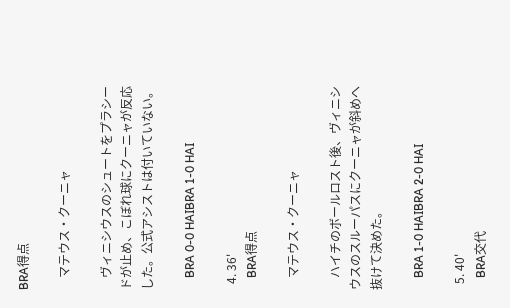BRA得点

    マテウス・クーニャ

    ヴィニシウスのシュートをプラシードが止め、こぼれ球にクーニャが反応した。公式アシストは付いていない。

    BRA 0-0 HAIBRA 1-0 HAI

  4. 36'
    BRA得点

    マテウス・クーニャ

    ハイチのボールロスト後、ヴィニシウスのスルーパスにクーニャが斜めへ抜けて決めた。

    BRA 1-0 HAIBRA 2-0 HAI

  5. 40'
    BRA交代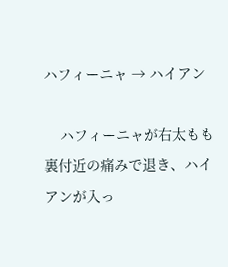ハフィーニャ → ハイアン

    ハフィーニャが右太もも裏付近の痛みで退き、ハイアンが入っ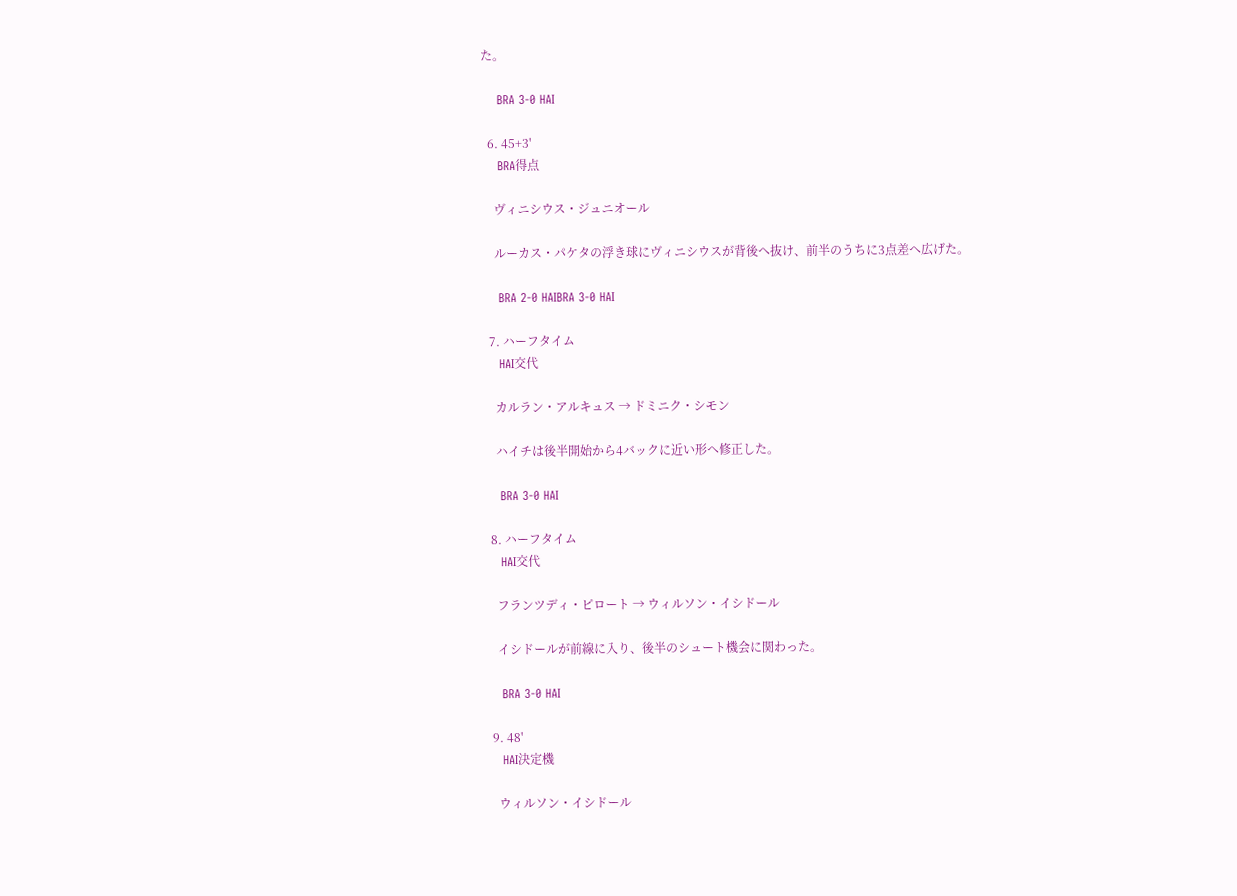た。

    BRA 3-0 HAI

  6. 45+3'
    BRA得点

    ヴィニシウス・ジュニオール

    ルーカス・パケタの浮き球にヴィニシウスが背後へ抜け、前半のうちに3点差へ広げた。

    BRA 2-0 HAIBRA 3-0 HAI

  7. ハーフタイム
    HAI交代

    カルラン・アルキュス → ドミニク・シモン

    ハイチは後半開始から4バックに近い形へ修正した。

    BRA 3-0 HAI

  8. ハーフタイム
    HAI交代

    フランツディ・ピロート → ウィルソン・イシドール

    イシドールが前線に入り、後半のシュート機会に関わった。

    BRA 3-0 HAI

  9. 48'
    HAI決定機

    ウィルソン・イシドール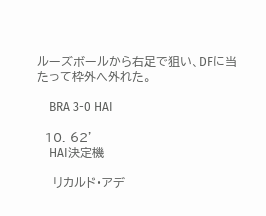ルーズボールから右足で狙い、DFに当たって枠外へ外れた。

    BRA 3-0 HAI

  10. 62'
    HAI決定機

    リカルド・アデ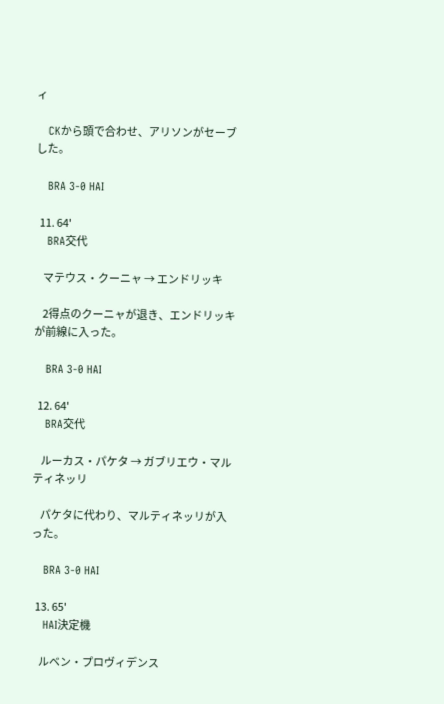ィ

    CKから頭で合わせ、アリソンがセーブした。

    BRA 3-0 HAI

  11. 64'
    BRA交代

    マテウス・クーニャ → エンドリッキ

    2得点のクーニャが退き、エンドリッキが前線に入った。

    BRA 3-0 HAI

  12. 64'
    BRA交代

    ルーカス・パケタ → ガブリエウ・マルティネッリ

    パケタに代わり、マルティネッリが入った。

    BRA 3-0 HAI

  13. 65'
    HAI決定機

    ルベン・プロヴィデンス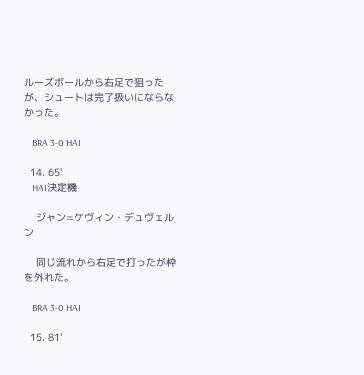ルーズボールから右足で狙ったが、シュートは完了扱いにならなかった。

    BRA 3-0 HAI

  14. 65'
    HAI決定機

    ジャン=ケヴィン・デュヴェルン

    同じ流れから右足で打ったが枠を外れた。

    BRA 3-0 HAI

  15. 81'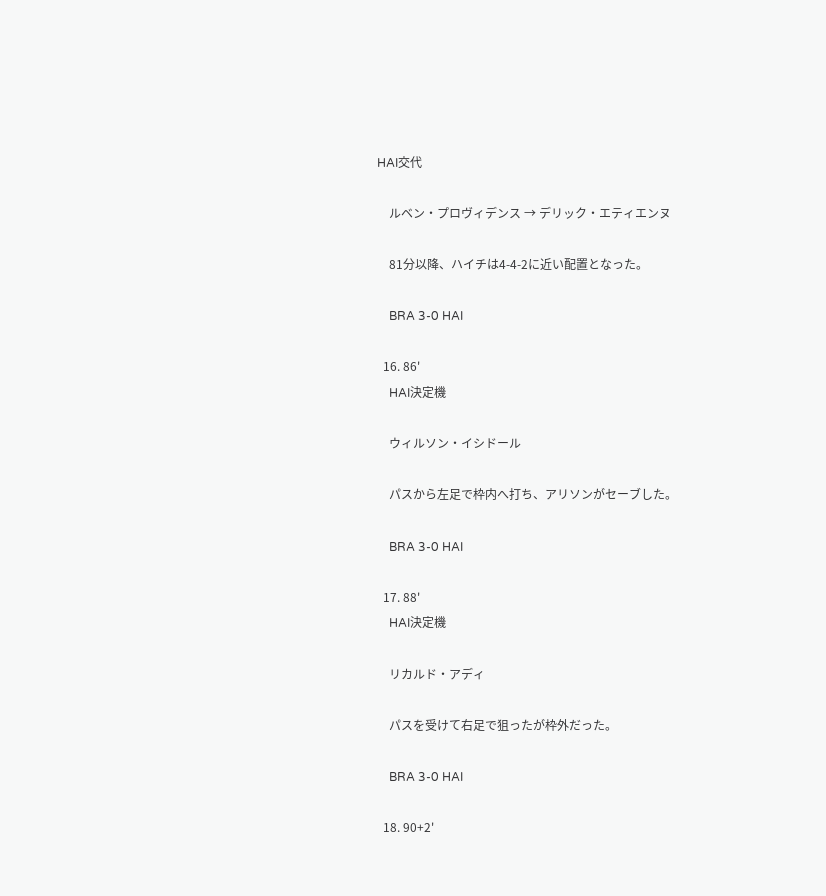HAI交代

    ルベン・プロヴィデンス → デリック・エティエンヌ

    81分以降、ハイチは4-4-2に近い配置となった。

    BRA 3-0 HAI

  16. 86'
    HAI決定機

    ウィルソン・イシドール

    パスから左足で枠内へ打ち、アリソンがセーブした。

    BRA 3-0 HAI

  17. 88'
    HAI決定機

    リカルド・アディ

    パスを受けて右足で狙ったが枠外だった。

    BRA 3-0 HAI

  18. 90+2'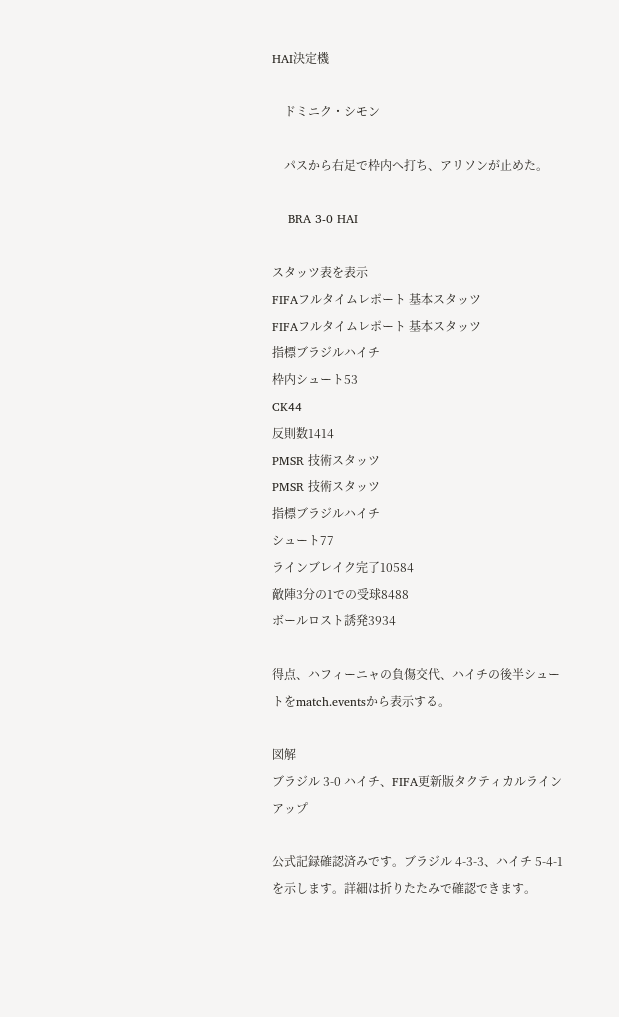HAI決定機

    ドミニク・シモン

    パスから右足で枠内へ打ち、アリソンが止めた。

    BRA 3-0 HAI

スタッツ表を表示
FIFAフルタイムレポート 基本スタッツ
FIFAフルタイムレポート 基本スタッツ
指標ブラジルハイチ
枠内シュート53
CK44
反則数1414
PMSR 技術スタッツ
PMSR 技術スタッツ
指標ブラジルハイチ
シュート77
ラインブレイク完了10584
敵陣3分の1での受球8488
ボールロスト誘発3934

得点、ハフィーニャの負傷交代、ハイチの後半シュートをmatch.eventsから表示する。

図解
ブラジル 3-0 ハイチ、FIFA更新版タクティカルラインアップ

公式記録確認済みです。ブラジル 4-3-3、ハイチ 5-4-1を示します。詳細は折りたたみで確認できます。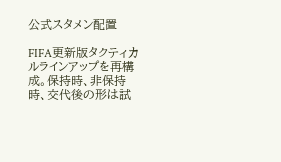公式スタメン配置

FIFA更新版タクティカルラインアップを再構成。保持時、非保持時、交代後の形は試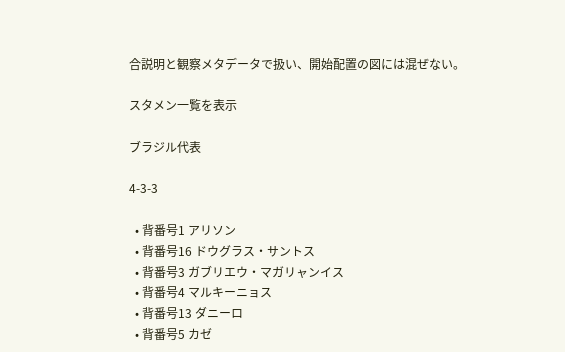合説明と観察メタデータで扱い、開始配置の図には混ぜない。

スタメン一覧を表示

ブラジル代表

4-3-3

  • 背番号1 アリソン
  • 背番号16 ドウグラス・サントス
  • 背番号3 ガブリエウ・マガリャンイス
  • 背番号4 マルキーニョス
  • 背番号13 ダニーロ
  • 背番号5 カゼ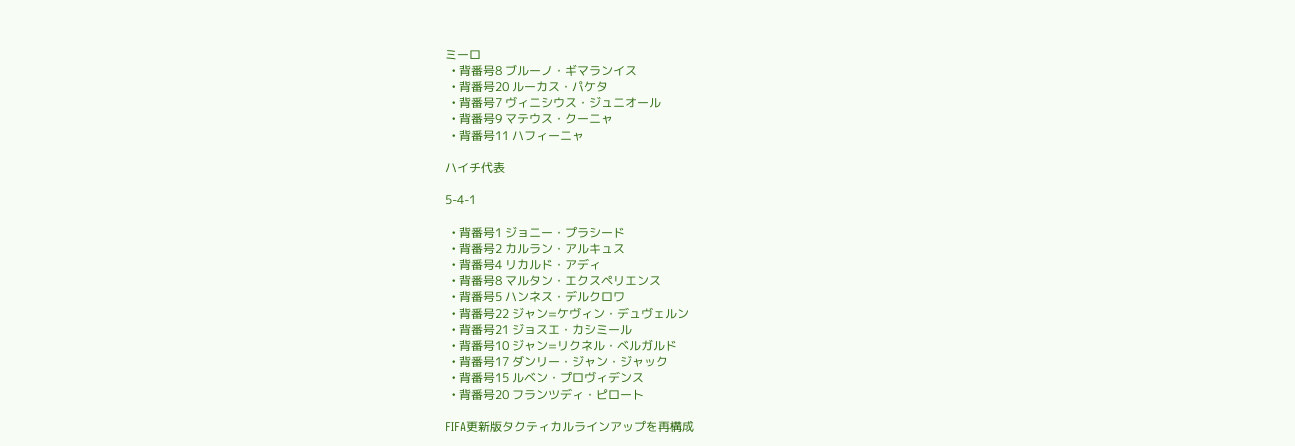ミーロ
  • 背番号8 ブルーノ・ギマランイス
  • 背番号20 ルーカス・パケタ
  • 背番号7 ヴィニシウス・ジュニオール
  • 背番号9 マテウス・クーニャ
  • 背番号11 ハフィーニャ

ハイチ代表

5-4-1

  • 背番号1 ジョニー・プラシード
  • 背番号2 カルラン・アルキュス
  • 背番号4 リカルド・アディ
  • 背番号8 マルタン・エクスペリエンス
  • 背番号5 ハンネス・デルクロワ
  • 背番号22 ジャン=ケヴィン・デュヴェルン
  • 背番号21 ジョスエ・カシミール
  • 背番号10 ジャン=リクネル・ベルガルド
  • 背番号17 ダンリー・ジャン・ジャック
  • 背番号15 ルベン・プロヴィデンス
  • 背番号20 フランツディ・ピロート

FIFA更新版タクティカルラインアップを再構成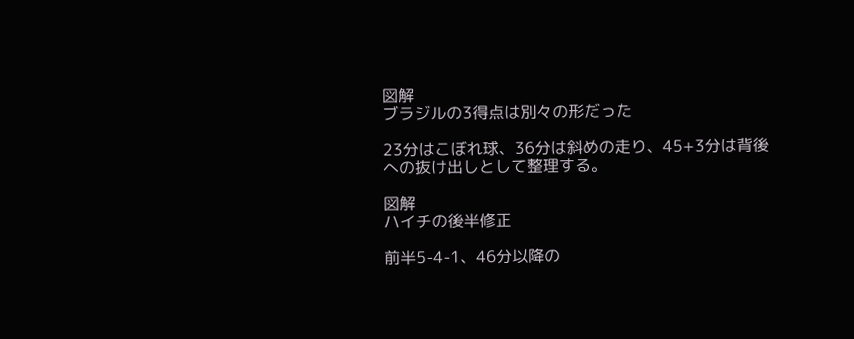図解
ブラジルの3得点は別々の形だった

23分はこぼれ球、36分は斜めの走り、45+3分は背後への抜け出しとして整理する。

図解
ハイチの後半修正

前半5-4-1、46分以降の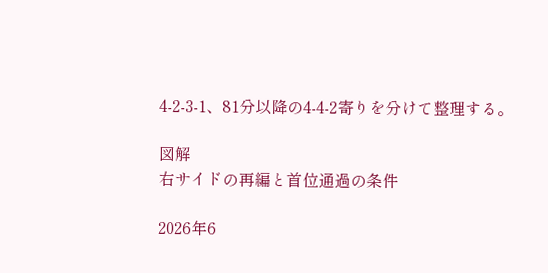4-2-3-1、81分以降の4-4-2寄りを分けて整理する。

図解
右サイドの再編と首位通過の条件

2026年6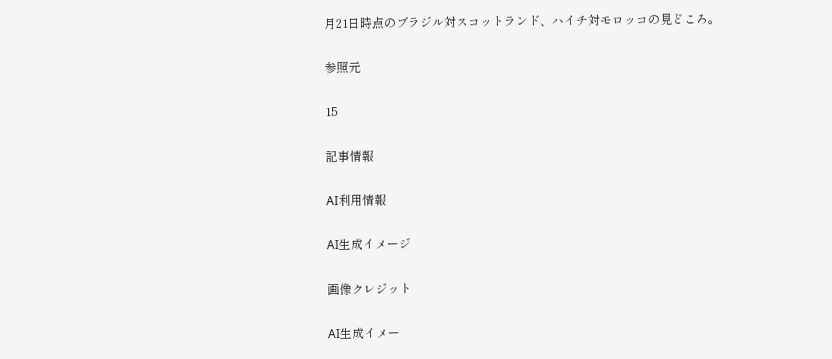月21日時点のブラジル対スコットランド、ハイチ対モロッコの見どころ。

参照元

15

記事情報

AI利用情報

AI生成イメージ

画像クレジット

AI生成イメー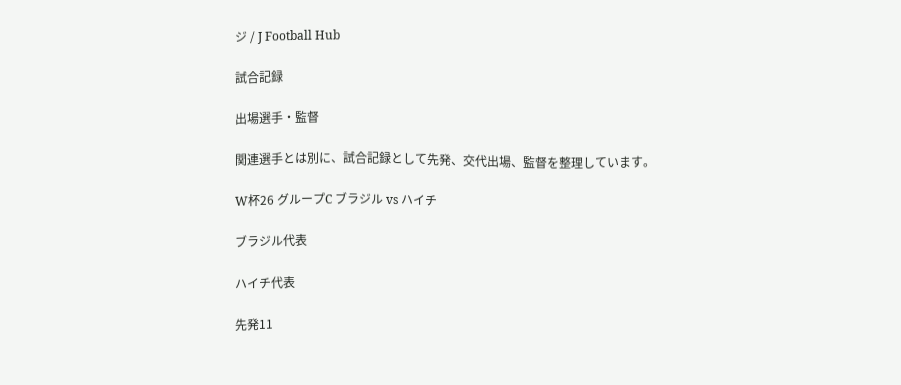ジ / J Football Hub

試合記録

出場選手・監督

関連選手とは別に、試合記録として先発、交代出場、監督を整理しています。

W杯26 グループC ブラジル vs ハイチ

ブラジル代表

ハイチ代表

先発11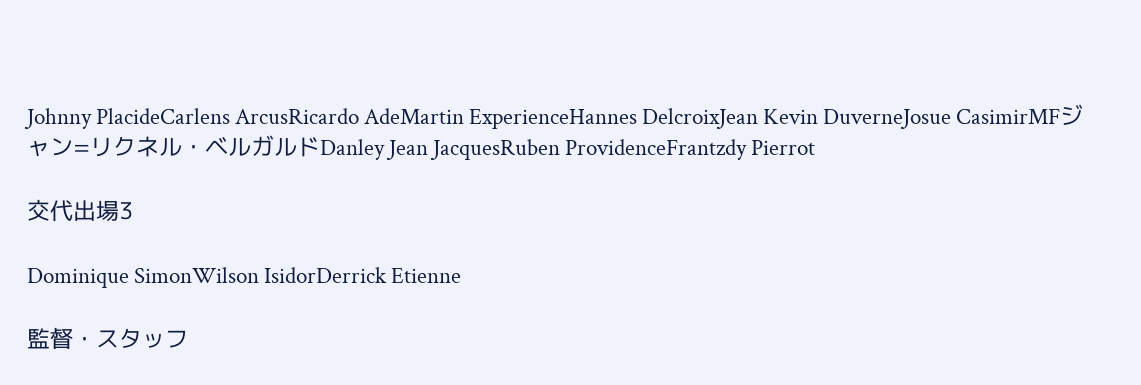Johnny PlacideCarlens ArcusRicardo AdeMartin ExperienceHannes DelcroixJean Kevin DuverneJosue CasimirMFジャン=リクネル・ベルガルドDanley Jean JacquesRuben ProvidenceFrantzdy Pierrot

交代出場3

Dominique SimonWilson IsidorDerrick Etienne

監督・スタッフ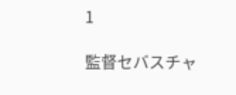1

監督セバスチャ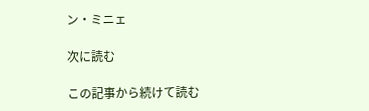ン・ミニェ

次に読む

この記事から続けて読む